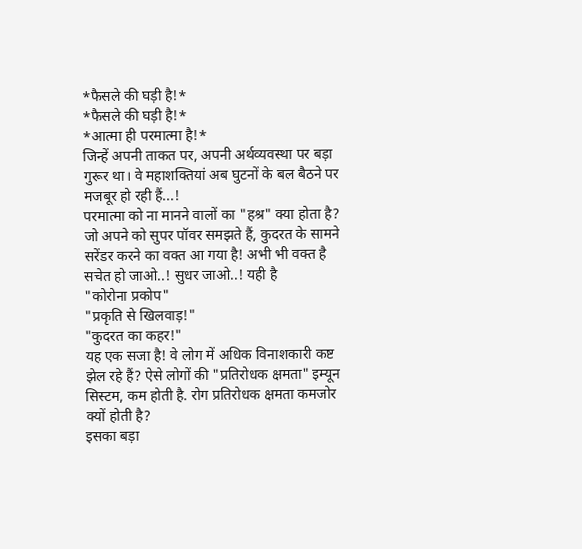*फैसले की घड़ी है!*
*फैसले की घड़ी है!*
*आत्मा ही परमात्मा है!*
जिन्हें अपनी ताकत पर, अपनी अर्थव्यवस्था पर बड़ा गुरूर था। वे महाशक्तियां अब घुटनों के बल बैठने पर मजबूर हो रही हैं...!
परमात्मा को ना मानने वालों का "हश्र" क्या होता है?
जो अपने को सुपर पॉवर समझते हैं, कुदरत के सामने सरेंडर करने का वक्त आ गया है! अभी भी वक्त है सचेत हो जाओ..! सुधर जाओ..! यही है
"कोरोना प्रकोप"
"प्रकृति से खिलवाड़!"
"कुदरत का कहर!"
यह एक सजा है! वे लोग में अधिक विनाशकारी कष्ट झेल रहे हैं? ऐसे लोगों की "प्रतिरोधक क्षमता" इम्यून सिस्टम, कम होती है. रोग प्रतिरोधक क्षमता कमजोर क्यों होती है?
इसका बड़ा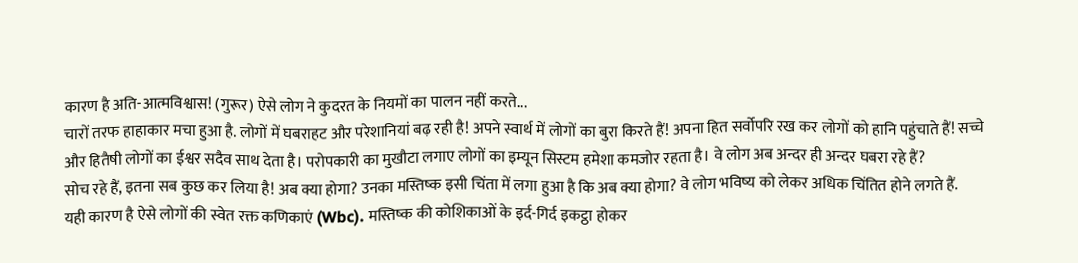कारण है अति-आत्मविश्वास! (गुरूर) ऐसे लोग ने कुदरत के नियमों का पालन नहीं करते...
चारों तरफ हाहाकार मचा हुआ है. लोगों में घबराहट और परेशानियां बढ़ रही है! अपने स्वार्थ में लोगों का बुरा किरते हैं! अपना हित सर्वोपरि रख कर लोगों को हानि पहुंचाते हैं! सच्चे और हितैषी लोगों का ईश्वर सदैव साथ देता है। परोपकारी का मुखौटा लगाए लोगों का इम्यून सिस्टम हमेशा कमजोर रहता है। वे लोग अब अन्दर ही अन्दर घबरा रहे हैं?
सोच रहे हैं, इतना सब कुछ कर लिया है! अब क्या होगा? उनका मस्तिष्क इसी चिंता में लगा हुआ है कि अब क्या होगा? वे लोग भविष्य को लेकर अधिक चिंतित होने लगते हैं.
यही कारण है ऐसे लोगों की स्वेत रक्त कणिकाएं (Wbc). मस्तिष्क की कोशिकाओं के इर्द-गिर्द इकट्ठा होकर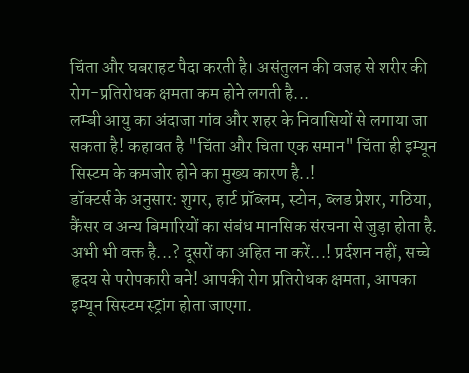चिंता और घबराहट पैदा करती है। असंतुलन की वजह से शरीर की रोग-प्रतिरोधक क्षमता कम होने लगती है...
लम्बी आयु का अंदाजा गांव और शहर के निवासियों से लगाया जा सकता है! कहावत है "चिंता और चिता एक समान" चिंता ही इम्यून सिस्टम के कमजोर होने का मुख्य कारण है..!
डॉक्टर्स के अनुसार: शुगर, हार्ट प्रॉब्लम, स्टोन, ब्लड प्रेशर, गठिया, कैंसर व अन्य बिमारियों का संबंध मानसिक संरचना से जुड़ा होता है.
अभी भी वक्त है...? दूसरों का अहित ना करें...! प्रर्दशन नहीं, सच्चे हृदय से परोपकारी बने! आपकी रोग प्रतिरोधक क्षमता, आपका इम्यून सिस्टम स्ट्रांग होता जाएगा.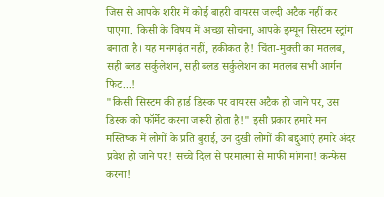जिस से आपके शरीर में कोई बाहरी वायरस जल्दी अटैक नहीं कर पाएगा. किसी के विषय में अच्छा सोचना, आपके इम्यून सिस्टम स्ट्रांग बनाता है। यह मनगढ़ंत नहीं, हकीकत है! चिंता-मुक्ती का मतलब, सही ब्लड सर्कुलेशन, सही ब्लड सर्कुलेशन का मतलब सभी आर्गन फिट...!
"किसी सिस्टम की हार्ड डिस्क पर वायरस अटैक हो जाने पर, उस डिस्क को फॉर्मेट करना जरूरी होता है!" इसी प्रकार हमारे मन मस्तिष्क में लोगों के प्रति बुराई, उन दुखी लोगों की बद्दुआएं हमारे अंदर प्रवेश हो जाने पर! सच्चे दिल से परमात्मा से माफी मांगना! कन्फेस करना!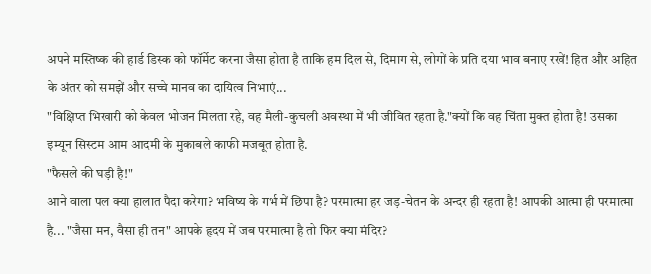अपने मस्तिष्क की हार्ड डिस्क को फॉर्मेट करना जैसा होता है ताकि हम दिल से, दिमाग से, लोगों के प्रति दया भाव बनाए रखें! हित और अहित के अंतर को समझें और सच्चे मानव का दायित्व निभाएं...
"विक्षिप्त भिखारी को केवल भोजन मिलता रहे, वह मैली-कुचली अवस्था में भी जीवित रहता है."क्यों कि वह चिंता मुक्त होता है! उसका इम्यून सिस्टम आम आदमी के मुकाबले काफी मजबूत होता है.
"फैसले की घड़ी है!"
आने वाला पल क्या हालात पैदा करेगा? भविष्य के गर्भ में छिपा है? परमात्मा हर जड़-चेतन के अन्दर ही रहता है! आपकी आत्मा ही परमात्मा है... "जैसा मन, वैसा ही तन" आपके हृदय में जब परमात्मा है तो फिर क्या मंदिर?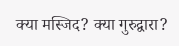क्या मस्जिद? क्या गुरुद्वारा?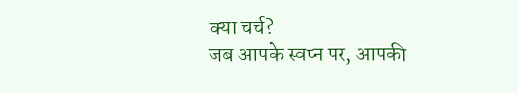क्या चर्च?
जब आपके स्वप्न पर, आपकी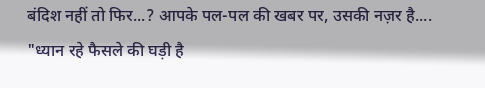बंदिश नहीं तो फिर...? आपके पल-पल की खबर पर, उसकी नज़र है....
"ध्यान रहे फैसले की घड़ी है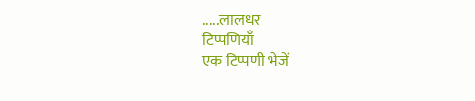.....लालधर
टिप्पणियाँ
एक टिप्पणी भेजें